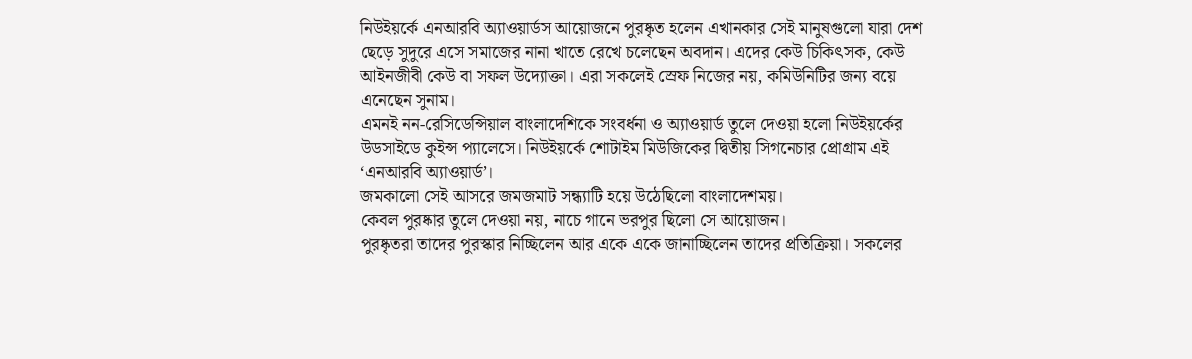নিউইয়র্কে এনআরবি অ্যাওয়ার্ডস আয়োজনে পুরষ্কৃত হলেন এখানকার সেই মানুষগুলো যারা দেশ ছেড়ে সুদুরে এসে সমাজের নানা খাতে রেখে চলেছেন অবদান। এদের কেউ চিকিৎসক, কেউ আইনজীবী কেউ বা সফল উদ্যোক্তা। এরা সকলেই স্রেফ নিজের নয়, কমিউনিটির জন্য বয়ে এনেছেন সুনাম।
এমনই নন-রেসিডেন্সিয়াল বাংলাদেশিকে সংবর্ধনা ও অ্যাওয়ার্ড তুলে দেওয়া হলো নিউইয়র্কের উডসাইডে কুইন্স প্যালেসে। নিউইয়র্কে শোটাইম মিউজিকের দ্বিতীয় সিগনেচার প্রোগ্রাম এই ‘এনআরবি অ্যাওয়ার্ড’।
জমকালো সেই আসরে জমজমাট সন্ধ্যাটি হয়ে উঠেছিলো বাংলাদেশময়।
কেবল পুরষ্কার তুলে দেওয়া নয়, নাচে গানে ভরপুর ছিলো সে আয়োজন।
পুরষ্কৃতরা তাদের পুরস্কার নিচ্ছিলেন আর একে একে জানাচ্ছিলেন তাদের প্রতিক্রিয়া। সকলের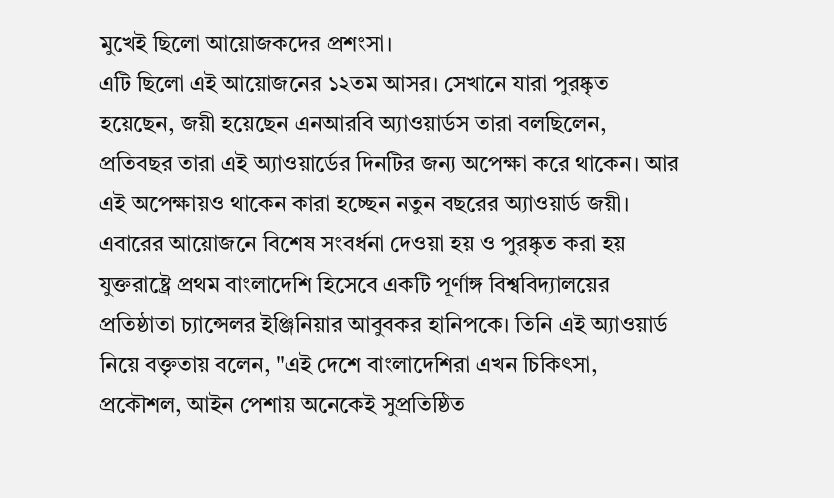মুখেই ছিলো আয়োজকদের প্রশংসা।
এটি ছিলো এই আয়োজনের ১২তম আসর। সেখানে যারা পুরষ্কৃত হয়েছেন, জয়ী হয়েছেন এনআরবি অ্যাওয়ার্ডস তারা বলছিলেন, প্রতিবছর তারা এই অ্যাওয়ার্ডের দিনটির জন্য অপেক্ষা করে থাকেন। আর এই অপেক্ষায়ও থাকেন কারা হচ্ছেন নতুন বছরের অ্যাওয়ার্ড জয়ী।
এবারের আয়োজনে বিশেষ সংবর্ধনা দেওয়া হয় ও পুরষ্কৃত করা হয় যুক্তরাষ্ট্রে প্রথম বাংলাদেশি হিসেবে একটি পূর্ণাঙ্গ বিশ্ববিদ্যালয়ের প্রতিষ্ঠাতা চ্যান্সেলর ইঞ্জিনিয়ার আবুবকর হানিপকে। তিনি এই অ্যাওয়ার্ড নিয়ে বক্তৃতায় বলেন, "এই দেশে বাংলাদেশিরা এখন চিকিৎসা, প্রকৌশল, আইন পেশায় অনেকেই সুপ্রতিষ্ঠিত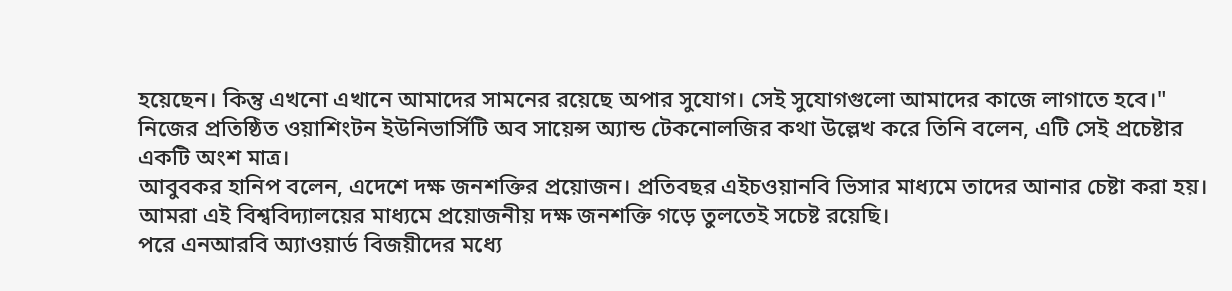হয়েছেন। কিন্তু এখনো এখানে আমাদের সামনের রয়েছে অপার সুযোগ। সেই সুযোগগুলো আমাদের কাজে লাগাতে হবে।"
নিজের প্রতিষ্ঠিত ওয়াশিংটন ইউনিভার্সিটি অব সায়েন্স অ্যান্ড টেকনোলজির কথা উল্লেখ করে তিনি বলেন, এটি সেই প্রচেষ্টার একটি অংশ মাত্র।
আবুবকর হানিপ বলেন, এদেশে দক্ষ জনশক্তির প্রয়োজন। প্রতিবছর এইচওয়ানবি ভিসার মাধ্যমে তাদের আনার চেষ্টা করা হয়। আমরা এই বিশ্ববিদ্যালয়ের মাধ্যমে প্রয়োজনীয় দক্ষ জনশক্তি গড়ে তুলতেই সচেষ্ট রয়েছি।
পরে এনআরবি অ্যাওয়ার্ড বিজয়ীদের মধ্যে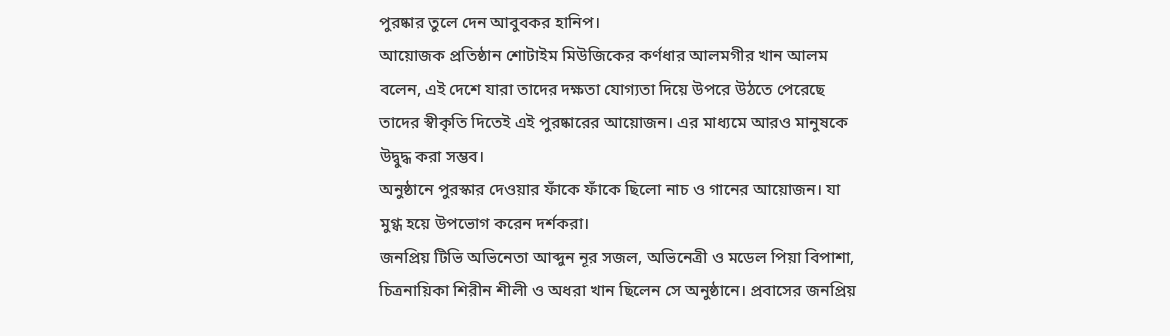পুরষ্কার তুলে দেন আবুবকর হানিপ।
আয়োজক প্রতিষ্ঠান শোটাইম মিউজিকের কর্ণধার আলমগীর খান আলম বলেন, এই দেশে যারা তাদের দক্ষতা যোগ্যতা দিয়ে উপরে উঠতে পেরেছে তাদের স্বীকৃতি দিতেই এই পুরষ্কারের আয়োজন। এর মাধ্যমে আরও মানুষকে উদ্বুদ্ধ করা সম্ভব।
অনুষ্ঠানে পুরস্কার দেওয়ার ফাঁকে ফাঁকে ছিলো নাচ ও গানের আয়োজন। যা মুগ্ধ হয়ে উপভোগ করেন দর্শকরা।
জনপ্রিয় টিভি অভিনেতা আব্দুন নূর সজল, অভিনেত্রী ও মডেল পিয়া বিপাশা, চিত্রনায়িকা শিরীন শীলী ও অধরা খান ছিলেন সে অনুষ্ঠানে। প্রবাসের জনপ্রিয়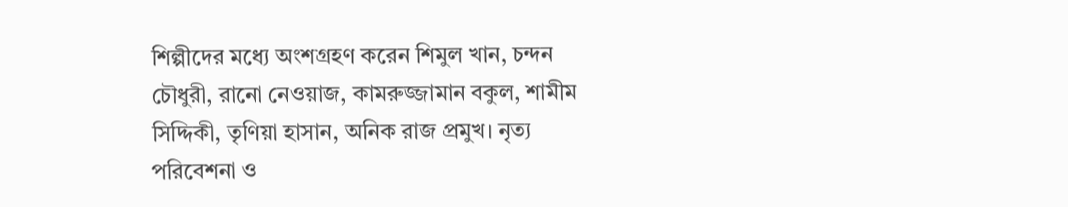শিল্পীদের মধ্যে অংশগ্রহণ করেন শিমুল খান, চন্দন চৌধুরী, রানো নেওয়াজ, কামরুজ্জামান বকুল, শামীম সিদ্দিকী, তৃণিয়া হাসান, অনিক রাজ প্রমুখ। নৃত্য পরিবেশনা ও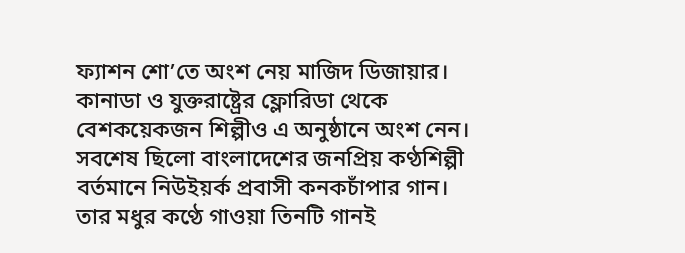ফ্যাশন শো’তে অংশ নেয় মাজিদ ডিজায়ার। কানাডা ও যুক্তরাষ্ট্রের ফ্লোরিডা থেকে বেশকয়েকজন শিল্পীও এ অনুষ্ঠানে অংশ নেন।
সবশেষ ছিলো বাংলাদেশের জনপ্রিয় কণ্ঠশিল্পী বর্তমানে নিউইয়র্ক প্রবাসী কনকচাঁপার গান।
তার মধুর কণ্ঠে গাওয়া তিনটি গানই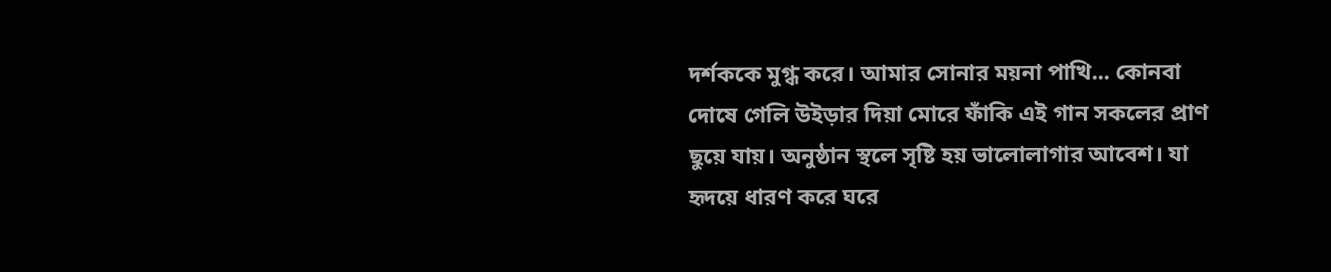দর্শককে মুগ্ধ করে। আমার সোনার ময়না পাখি... কোনবা দোষে গেলি উইড়ার দিয়া মোরে ফাঁকি এই গান সকলের প্রাণ ছুয়ে যায়। অনুষ্ঠান স্থলে সৃষ্টি হয় ভালোলাগার আবেশ। যা হৃদয়ে ধারণ করে ঘরে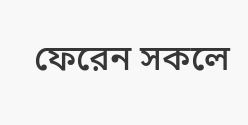ফেরেন সকলে